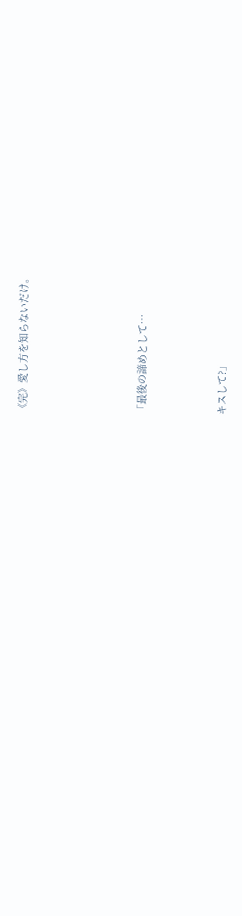《完》愛し方を知らないだけ。





「最後の諦めとして…



キスして?」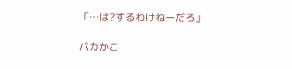「…は?するわけねーだろ」

バカかこ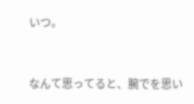いつ。


なんて思ってると、腕でを思い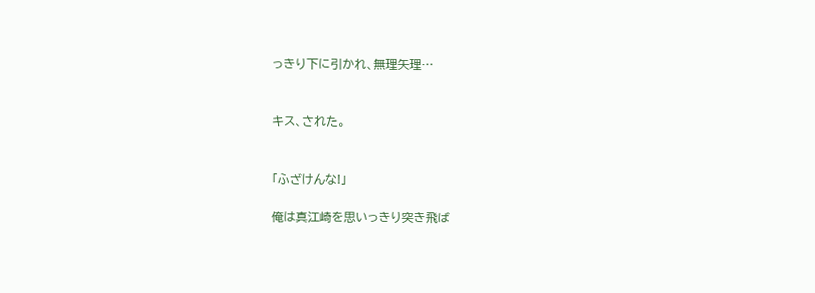っきり下に引かれ、無理矢理…


キス、された。


「ふざけんな!」

俺は真江崎を思いっきり突き飛ば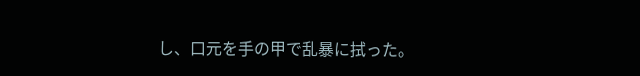し、口元を手の甲で乱暴に拭った。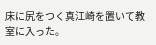床に尻をつく真江崎を置いて教室に入った。